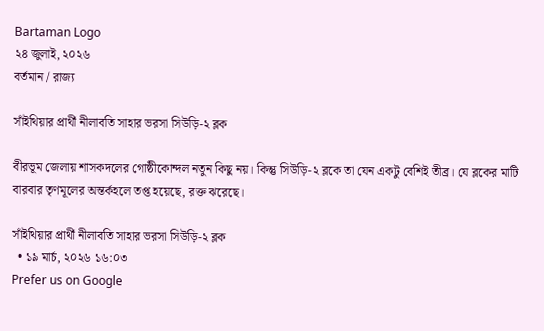Bartaman Logo
২৪ জুলাই, ২০২৬
বর্তমান / রাজ্য

সাঁইথিয়ার প্রার্থী নীলাবতি সাহার ভরসা সিউড়ি-২ ব্লক

বীরভূম জেলায় শাসকদলের গোষ্ঠীকোন্দল নতুন কিছু নয়। কিন্তু সিউড়ি-২ ব্লকে তা যেন একটু বেশিই তীব্র। যে ব্লকের মাটি বারবার তৃণমূলের অন্তর্কহলে তপ্ত হয়েছে, রক্ত ঝরেছে।

সাঁইথিয়ার প্রার্থী নীলাবতি সাহার ভরসা সিউড়ি-২ ব্লক
  • ১৯ মার্চ, ২০২৬ ১৬:০৩
Prefer us on Google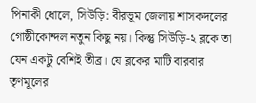পিনাকী ধোলে, সিউড়ি: বীরভূম জেলায় শাসকদলের গোষ্ঠীকোন্দল নতুন কিছু নয়। কিন্তু সিউড়ি-২ ব্লকে তা যেন একটু বেশিই তীব্র। যে ব্লকের মাটি বারবার তৃণমূলের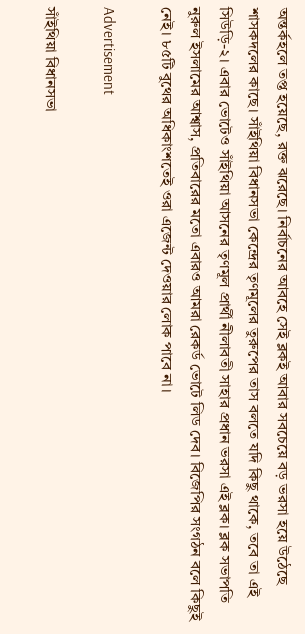অন্তর্কহলে তপ্ত হয়েছে, রক্ত ঝরেছে। নির্বাচনের আবহে সেই ব্লকই আবার সবচেয়ে বড় ভরসা হয়ে উঠেছে শাসকদলের কাছে। সাঁইথিয়া বিধানসভা কেন্দ্রের তৃণমূলের তুরুপের তাস বলতে যদি কিছু থাকে, তবে তা এই সিউড়ি-২। এবার ভোটেও সাঁইথিয়া আসনের তৃণমূল প্রার্থী নীলাবতী সাহার প্রধান ভরসা এই ব্লক। ব্লক সভাপতি নুরুল ইসলামের আশ্বাস, প্রতিবারের মতো এবারও আমরা রেকর্ড ভোটে লিড দেব। বিজেপির সংগঠন বলে কিছুই নেই। ৮৫টি বুথের অধিকাংশতেই ওরা এজেন্ট দেওয়ার লোক পাবে না।

Advertisement

সাঁইথিয়া বিধানসভা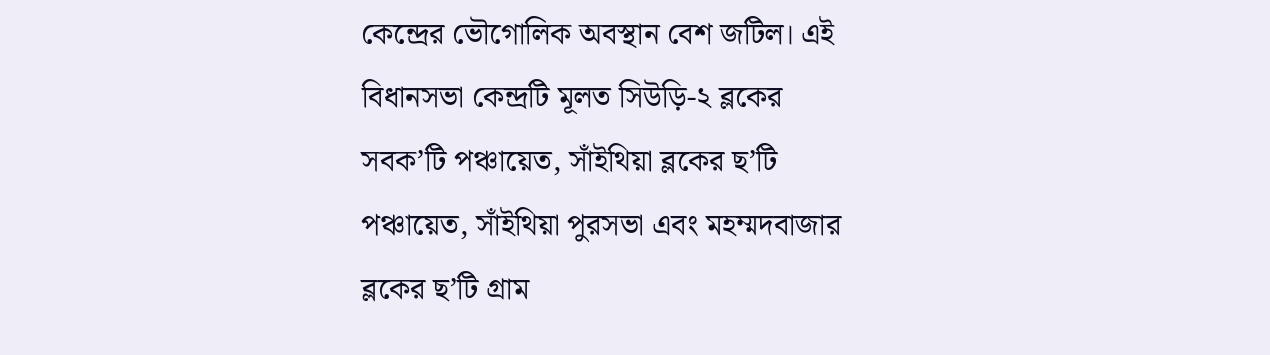কেন্দ্রের ভৌগোলিক অবস্থান বেশ জটিল। এই বিধানসভা কেন্দ্রটি মূলত সিউড়ি-২ ব্লকের সবক’টি পঞ্চায়েত, সাঁইথিয়া ব্লকের ছ’টি পঞ্চায়েত, সাঁইথিয়া পুরসভা এবং মহম্মদবাজার ব্লকের ছ’টি গ্রাম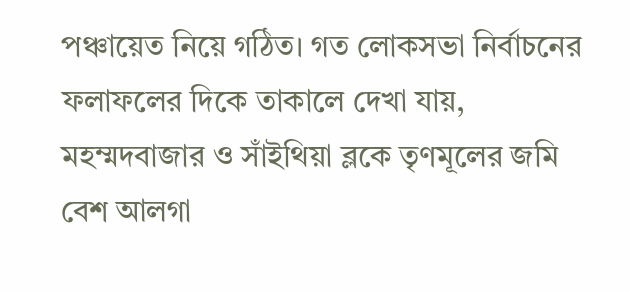পঞ্চায়েত নিয়ে গঠিত। গত লোকসভা নির্বাচনের ফলাফলের দিকে তাকালে দেখা যায়, মহম্মদবাজার ও সাঁইথিয়া ব্লকে তৃণমূলের জমি বেশ আলগা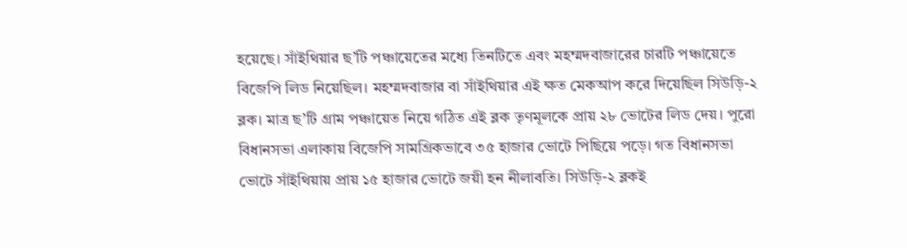হয়েছে। সাঁইথিয়ার ছ’টি পঞ্চায়েতের মধ্যে তিনটিতে এবং মহম্মদবাজারের চারটি পঞ্চায়েতে বিজেপি লিড নিয়েছিল। মহম্মদবাজার বা সাঁইথিয়ার এই ক্ষত মেকআপ করে দিয়েছিল সিউড়ি-২ ব্লক। মাত্র ছ’টি গ্রাম পঞ্চায়েত নিয়ে গঠিত এই ব্লক তৃণমূলকে প্রায় ২৮ ভোটের লিড দেয়। পুরো বিধানসভা এলাকায় বিজেপি সামগ্রিকভাবে ৩৫ হাজার ভোটে পিছিয়ে পড়ে। গত বিধানসভা ভোটে সাঁইথিয়ায় প্রায় ১৫ হাজার ভোটে জয়ী হন নীলাবতি। সিউড়ি-২ ব্লকই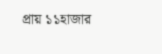প্রায় ১১হাজার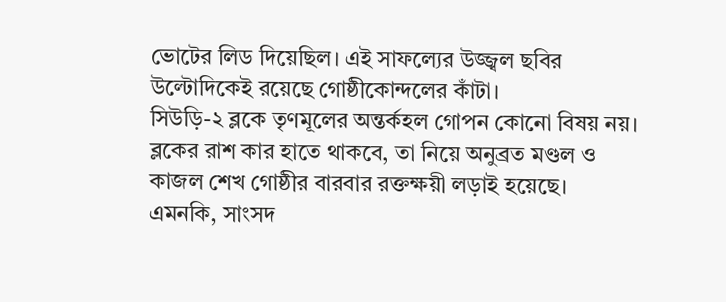ভোটের লিড দিয়েছিল। এই সাফল্যের উজ্জ্বল ছবির উল্টোদিকেই রয়েছে গোষ্ঠীকোন্দলের কাঁটা।
সিউড়ি-২ ব্লকে তৃণমূলের অন্তর্কহল গোপন কোনো বিষয় নয়। ব্লকের রাশ কার হাতে থাকবে, তা নিয়ে অনুব্রত মণ্ডল ও কাজল শেখ গোষ্ঠীর বারবার রক্তক্ষয়ী লড়াই হয়েছে। এমনকি, সাংসদ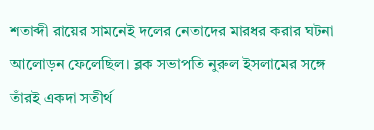শতাব্দী রায়ের সামনেই দলের নেতাদের মারধর করার ঘটনা আলোড়ন ফেলেছিল। ব্লক সভাপতি নুরুল ইসলামের সঙ্গে তাঁরই একদা সতীর্থ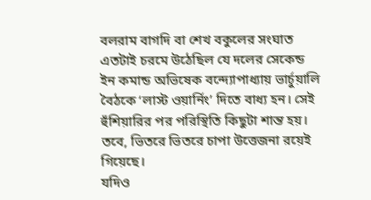বলরাম বাগদি বা শেখ বকুলের সংঘাত এতটাই চরমে উঠেছিল যে দলের সেকেন্ড ইন কমান্ড অভিষেক বন্দ্যোপাধ্যায় ভার্চুয়ালি বৈঠকে ‘লাস্ট ওয়ার্নিং’ দিতে বাধ্য হন। সেই হুঁশিয়ারির পর পরিস্থিতি কিছুটা শান্ত হয়। তবে, ভিতরে ভিতরে চাপা উত্তেজনা রয়েই গিয়েছে।
যদিও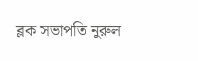ব্লক সভাপতি নুরুল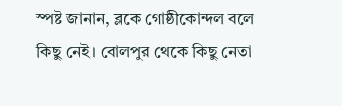স্পষ্ট জানান, ব্লকে গোষ্ঠীকোন্দল বলে কিছু নেই। বোলপুর থেকে কিছু নেতা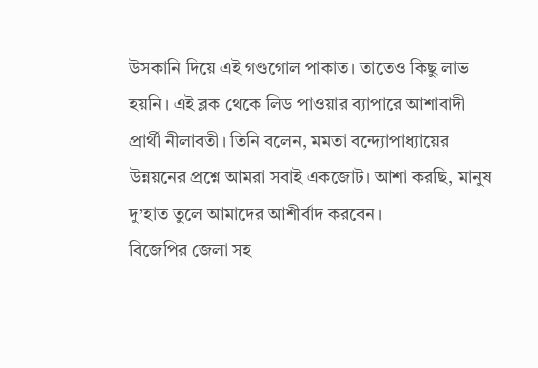উসকানি দিয়ে এই গণ্ডগোল পাকাত। তাতেও কিছু লাভ হয়নি। এই ব্লক থেকে লিড পাওয়ার ব্যাপারে আশাবাদী প্রার্থী নীলাবতী। তিনি বলেন, মমতা বন্দ্যোপাধ্যায়ের উন্নয়নের প্রশ্নে আমরা সবাই একজোট। আশা করছি, মানুষ দু’হাত তুলে আমাদের আশীর্বাদ করবেন।
বিজেপির জেলা সহ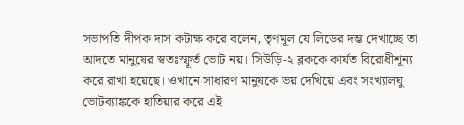সভাপতি দীপক দাস কটাক্ষ করে বলেন, তৃণমূল যে লিডের দম্ভ দেখাচ্ছে তা আদতে মানুষের স্বতঃস্ফূর্ত ভোট নয়। সিউড়ি-২ ব্লককে কার্যত বিরোধীশূন্য করে রাখা হয়েছে। ওখানে সাধারণ মানুষকে ভয় দেখিয়ে এবং সংখ্যালঘু ভোটব্যাঙ্ককে হাতিয়ার করে এই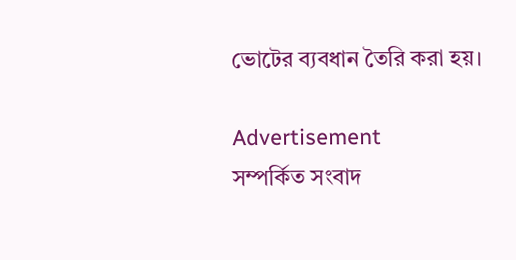ভোটের ব্যবধান তৈরি করা হয়।

Advertisement
সম্পর্কিত সংবাদ